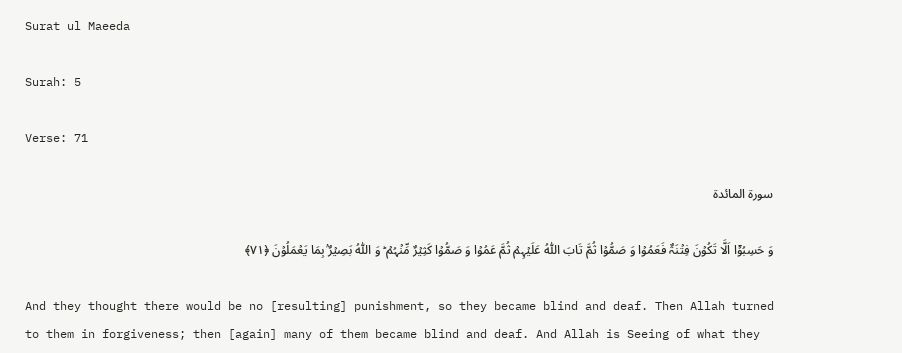Surat ul Maeeda

Surah: 5

Verse: 71

سورة المائدة

وَ حَسِبُوۡۤا اَلَّا تَکُوۡنَ فِتۡنَۃٌ فَعَمُوۡا وَ صَمُّوۡا ثُمَّ تَابَ اللّٰہُ عَلَیۡہِمۡ ثُمَّ عَمُوۡا وَ صَمُّوۡا کَثِیۡرٌ مِّنۡہُمۡ ؕ وَ اللّٰہُ بَصِیۡرٌۢ بِمَا یَعۡمَلُوۡنَ ﴿۷۱﴾

And they thought there would be no [resulting] punishment, so they became blind and deaf. Then Allah turned to them in forgiveness; then [again] many of them became blind and deaf. And Allah is Seeing of what they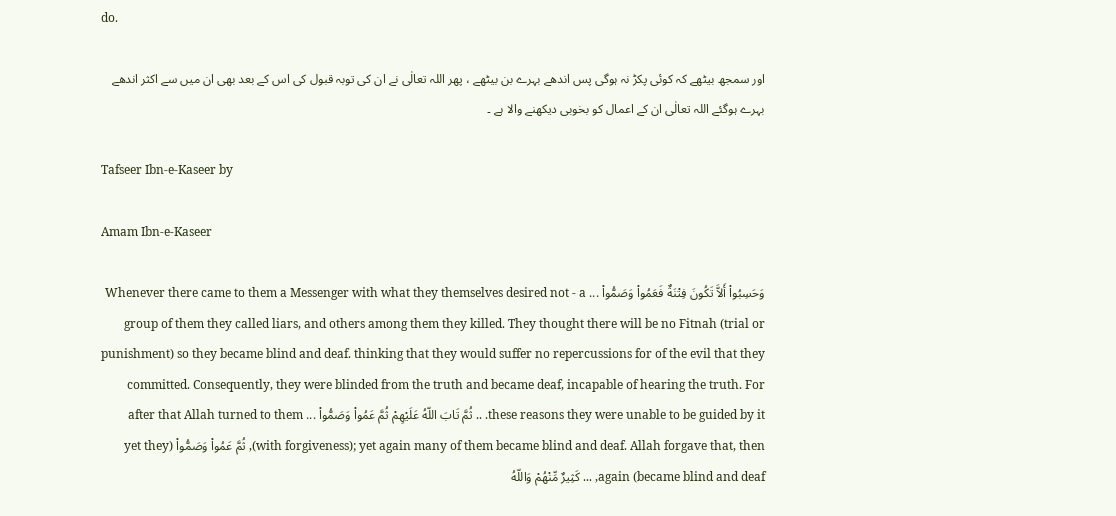do.

اور سمجھ بیٹھے کہ کوئی پکڑ نہ ہوگی پس اندھے بہرے بن بیٹھے ، پھر اللہ تعالٰی نے ان کی توبہ قبول کی اس کے بعد بھی ان میں سے اکثر اندھے بہرے ہوگئے اللہ تعالٰی ان کے اعمال کو بخوبی دیکھنے والا ہے ۔

Tafseer Ibn-e-Kaseer by

Amam Ibn-e-Kaseer

وَحَسِبُواْ أَلاَّ تَكُونَ فِتْنَةٌ فَعَمُواْ وَصَمُّواْ ... Whenever there came to them a Messenger with what they themselves desired not - a group of them they called liars, and others among them they killed. They thought there will be no Fitnah (trial or punishment) so they became blind and deaf. thinking that they would suffer no repercussions for of the evil that they committed. Consequently, they were blinded from the truth and became deaf, incapable of hearing the truth. For these reasons they were unable to be guided by it. .. ثُمَّ تَابَ اللّهُ عَلَيْهِمْ ثُمَّ عَمُواْ وَصَمُّواْ ... after that Allah turned to them (with forgiveness); yet again many of them became blind and deaf. Allah forgave that, then, ثُمَّ عَمُواْ وَصَمُّواْ (yet they became blind and deaf) again, ... كَثِيرٌ مِّنْهُمْ وَاللّهُ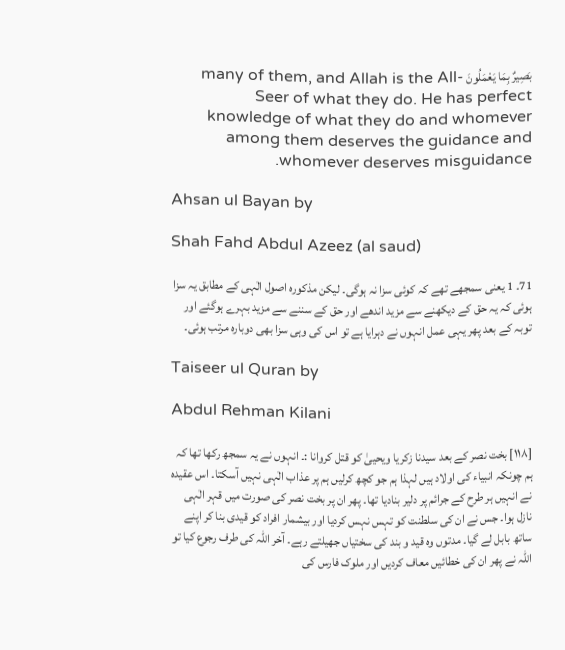بَصِيرٌ بِمَا يَعْمَلُونَ many of them, and Allah is the All-Seer of what they do. He has perfect knowledge of what they do and whomever among them deserves the guidance and whomever deserves misguidance.

Ahsan ul Bayan by

Shah Fahd Abdul Azeez (al saud)

71۔ 1 یعنی سمجھے تھے کہ کوئی سزا نہ ہوگی۔ لیکن مذکورہ اصول الٰہی کے مطابق یہ سزا ہوئی کہ یہ حق کے دیکھنے سے مزید اندھے اور حق کے سننے سے مزید بہرے ہوگئے اور توبہ کے بعد پھر یہی عمل انہوں نے دہرایا ہے تو اس کی وہی سزا بھی دوبارہ مرتب ہوئی۔

Taiseer ul Quran by

Abdul Rehman Kilani

[١١٨] بخت نصر کے بعد سیدنا زکریا ویحییٰ کو قتل کروانا :۔ انہوں نے یہ سمجھ رکھا تھا کہ ہم چونکہ انبیاء کی اولاد ہیں لہذا ہم جو کچھ کرلیں ہم پر عذاب الٰہی نہیں آسکتا۔ اس عقیدہ نے انہیں ہر طرح کے جرائم پر دلیر بنادیا تھا۔ پھر ان پر بخت نصر کی صورت میں قہر الٰہی نازل ہوا۔ جس نے ان کی سلطنت کو تہس نہس کردیا اور بیشمار افراد کو قیدی بنا کر اپنے ساتھ بابل لے گیا۔ مدتوں وہ قید و بند کی سختیاں جھیلتے رہے۔ آخر اللہ کی طرف رجوع کیا تو اللہ نے پھر ان کی خطائیں معاف کردیں اور ملوک فارس کی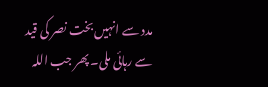مدد سے انہیں بخت نصر کی قید سے رہائی ملی۔ پھر جب اللہ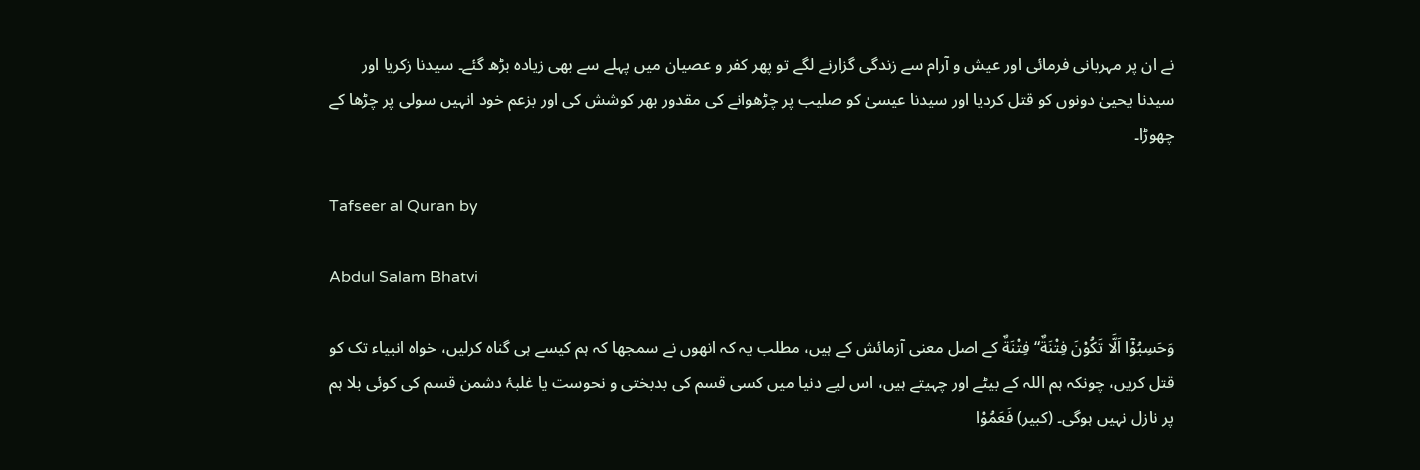نے ان پر مہربانی فرمائی اور عیش و آرام سے زندگی گزارنے لگے تو پھر کفر و عصیان میں پہلے سے بھی زیادہ بڑھ گئے۔ سیدنا زکریا اور سیدنا یحییٰ دونوں کو قتل کردیا اور سیدنا عیسیٰ کو صلیب پر چڑھوانے کی مقدور بھر کوشش کی اور بزعم خود انہیں سولی پر چڑھا کے چھوڑا۔

Tafseer al Quran by

Abdul Salam Bhatvi

وَحَسِبُوْٓا اَلَّا تَكُوْنَ فِتْنَةٌ“ فِتْنَةٌ کے اصل معنی آزمائش کے ہیں، مطلب یہ کہ انھوں نے سمجھا کہ ہم کیسے ہی گناہ کرلیں، خواہ انبیاء تک کو قتل کریں، چونکہ ہم اللہ کے بیٹے اور چہیتے ہیں، اس لیے دنیا میں کسی قسم کی بدبختی و نحوست یا غلبۂ دشمن قسم کی کوئی بلا ہم پر نازل نہیں ہوگی۔ (کبیر) فَعَمُوْا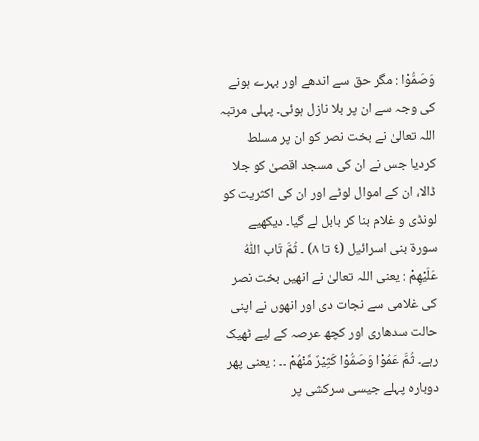وَصَمُّوْا : مگر حق سے اندھے اور بہرے ہونے کی وجہ سے ان پر بلا نازل ہوئی۔ پہلی مرتبہ اللہ تعالیٰ نے بخت نصر کو ان پر مسلط کردیا جس نے ان کی مسجد اقصیٰ کو جلا ڈالا، ان کے اموال لوٹے اور ان کی اکثریت کو لونڈی و غلام بنا کر بابل لے گیا۔ دیکھیے سورة بنی اسرائیل (٤ تا ٨) ۔ ثُمَّ تَاب اللّٰهُ عَلَيْهِمْ : یعنی اللہ تعالیٰ نے انھیں بخت نصر کی غلامی سے نجات دی اور انھوں نے اپنی حالت سدھاری اور کچھ عرصہ کے لیے ٹھیک رہے۔ ثُمَّ عَمُوْا وَصَمُّوْا كَثِيْرٌ مِّنْهُمْ ۔۔ : یعنی پھر دوبارہ پہلے جیسی سرکشی پر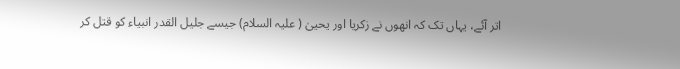اتر آئے، یہاں تک کہ انھوں نے زکریا اور یحییٰ ( علیہ السلام) جیسے جلیل القدر انبیاء کو قتل کر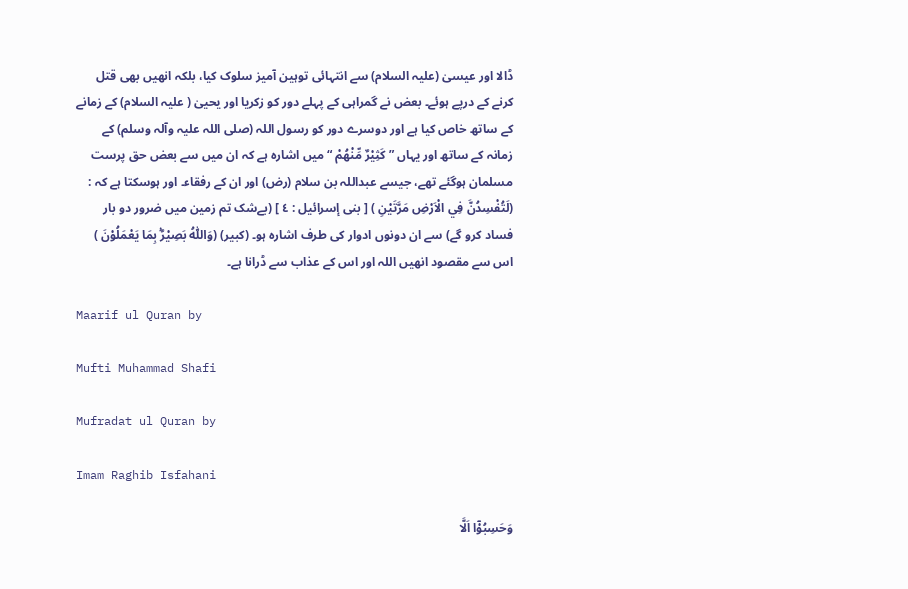ڈالا اور عیسیٰ (علیہ السلام) سے انتہائی توہین آمیز سلوک کیا، بلکہ انھیں بھی قتل کرنے کے درپے ہوئے۔ بعض نے گمراہی کے پہلے دور کو زکریا اور یحییٰ ( علیہ السلام) کے زمانے کے ساتھ خاص کیا ہے اور دوسرے دور کو رسول اللہ (صلی اللہ علیہ وآلہ وسلم) کے زمانہ کے ساتھ اور یہاں ” كَثِيْرٌ مِّنْهُمْ “ میں اشارہ ہے کہ ان میں سے بعض حق پرست مسلمان ہوگئے تھے، جیسے عبداللہ بن سلام (رض) اور ان کے رفقاء۔ اور ہوسکتا ہے کہ : (لَتُفْسِدُنَّ فِي الْاَرْضِ مَرَّتَيْنِ ) [ بنی إسرائیل : ٤ ] (بےشک تم زمین میں ضرور دو بار فساد کرو گے) سے ان دونوں ادوار کی طرف اشارہ ہو۔ (کبیر) (وَاللّٰهُ بَصِيْرٌۢ بِمَا يَعْمَلُوْنَ ) اس سے مقصود انھیں اللہ اور اس کے عذاب سے ڈرانا ہے۔

Maarif ul Quran by

Mufti Muhammad Shafi

Mufradat ul Quran by

Imam Raghib Isfahani

وَحَسِبُوْٓا اَلَّا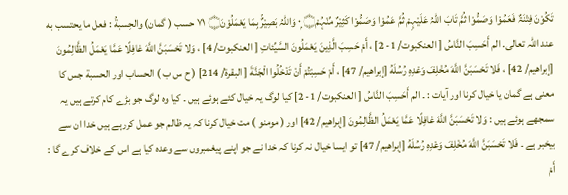تَكُوْنَ فِتْنَۃٌ فَعَمُوْا وَصَمُّوْا ثُمَّ تَابَ اللہُ عَلَيْہِمْ ثُمَّ عَمُوْا وَصَمُّوْا كَثِيْرٌ مِّنْہُمْ۝ ٠ۭ وَاللہُ بَصِيْرٌۢ بِمَا يَعْمَلُوْنَ۝ ٧١ حسب ( گمان) والحِسبةُ : فعل ما يحتسب به عند اللہ تعالی. الم أَحَسِبَ النَّاسُ [ العنکبوت/ 1- 2] ، أَمْ حَسِبَ الَّذِينَ يَعْمَلُونَ السَّيِّئاتِ [ العنکبوت/ 4] ، وَلا تَحْسَبَنَّ اللَّهَ غافِلًا عَمَّا يَعْمَلُ الظَّالِمُونَ [إبراهيم/ 42] ، فَلا تَحْسَبَنَّ اللَّهَ مُخْلِفَ وَعْدِهِ رُسُلَهُ [إبراهيم/ 47] ، أَمْ حَسِبْتُمْ أَنْ تَدْخُلُوا الْجَنَّةَ [ البقرة/ 214] ( ح س ب ) الحساب اور الحسبة جس کا معنی ہے گمان یا خیال کرنا اور آیات : ۔ الم أَحَسِبَ النَّاسُ [ العنکبوت/ 1- 2] کیا لوگ یہ خیال کئے ہوئے ہیں ۔ کیا وہ لوگ جو بڑے کام کرتے ہیں یہ سمجھے ہوئے ہیں : وَلا تَحْسَبَنَّ اللَّهَ غافِلًا عَمَّا يَعْمَلُ الظَّالِمُونَ [إبراهيم/ 42] اور ( مومنو ) مت خیال کرنا کہ یہ ظالم جو عمل کررہے ہیں خدا ان سے بیخبر ہے ۔ فَلا تَحْسَبَنَّ اللَّهَ مُخْلِفَ وَعْدِهِ رُسُلَهُ [إبراهيم/ 47] تو ایسا خیال نہ کرنا کہ خدا نے جو اپنے پیغمبروں سے وعدہ کیا ہے اس کے خلاف کرے گا : أَمْ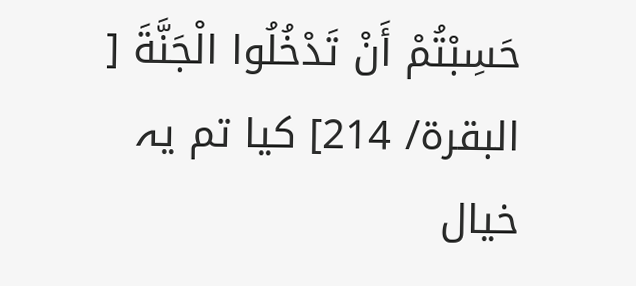حَسِبْتُمْ أَنْ تَدْخُلُوا الْجَنَّةَ [ البقرة/ 214] کیا تم یہ خیال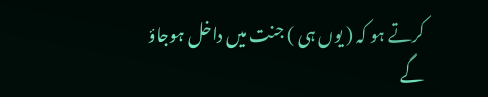کرتے ہو کہ ( یوں ہی ) جنت میں داخل ہوجاؤ گے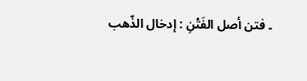۔ فتن أصل الفَتْنِ : إدخال الذّهب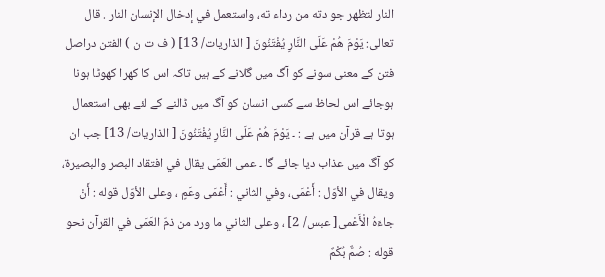النار لتظهر جو دته من رداء ته، واستعمل في إدخال الإنسان النار . قال تعالی: يَوْمَ هُمْ عَلَى النَّارِ يُفْتَنُونَ [ الذاریات/ 13] ( ف ت ن ) الفتن دراصل فتن کے معنی سونے کو آگ میں گلانے کے ہیں تاکہ اس کا کھرا کھوٹا ہونا ہوجائے اس لحاظ سے کسی انسان کو آگ میں ڈالنے کے لئے بھی استعمال ہوتا ہے قرآن میں ہے : ۔ يَوْمَ هُمْ عَلَى النَّارِ يُفْتَنُونَ [ الذاریات/ 13] جب ان کو آگ میں عذاب دیا جائے گا ۔ عمی العَمَى يقال في افتقاد البصر والبصیرة، ويقال في الأوّل : أَعْمَى، وفي الثاني : أَعْمَى وعَمٍ ، وعلی الأوّل قوله : أَنْ جاءَهُ الْأَعْمى[ عبس/ 2] ، وعلی الثاني ما ورد من ذمّ العَمَى في القرآن نحو قوله : صُمٌّ بُكْمٌ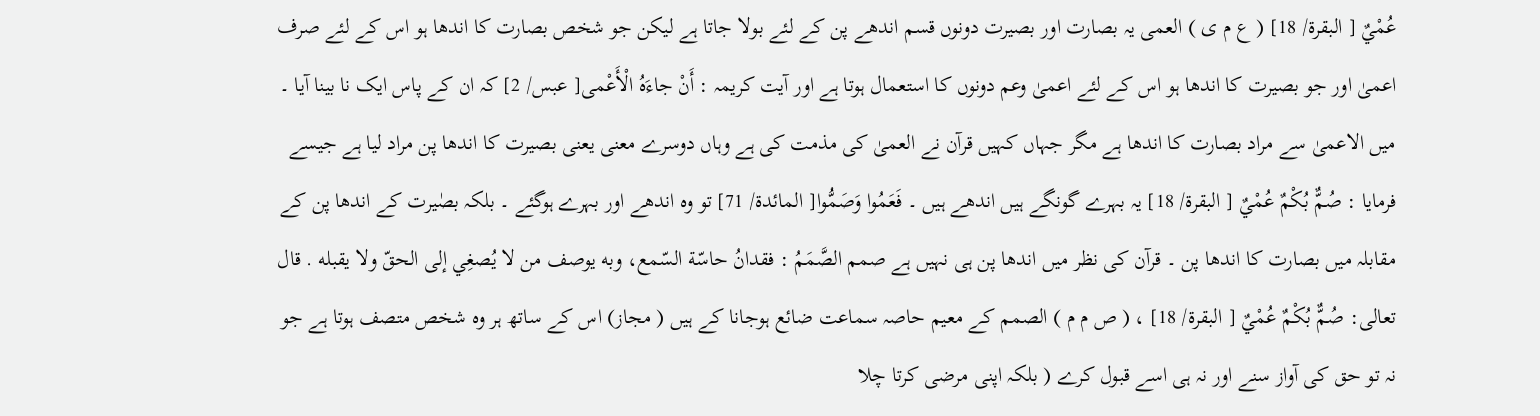عُمْيٌ [ البقرة/ 18] ( ع م ی ) العمی یہ بصارت اور بصیرت دونوں قسم اندھے پن کے لئے بولا جاتا ہے لیکن جو شخص بصارت کا اندھا ہو اس کے لئے صرف اعمیٰ اور جو بصیرت کا اندھا ہو اس کے لئے اعمیٰ وعم دونوں کا استعمال ہوتا ہے اور آیت کریمہ : أَنْ جاءَهُ الْأَعْمى[ عبس/ 2] کہ ان کے پاس ایک نا بینا آیا ۔ میں الاعمیٰ سے مراد بصارت کا اندھا ہے مگر جہاں کہیں قرآن نے العمیٰ کی مذمت کی ہے وہاں دوسرے معنی یعنی بصیرت کا اندھا پن مراد لیا ہے جیسے فرمایا : صُمٌّ بُكْمٌ عُمْيٌ [ البقرة/ 18] یہ بہرے گونگے ہیں اندھے ہیں ۔ فَعَمُوا وَصَمُّوا[ المائدة/ 71] تو وہ اندھے اور بہرے ہوگئے ۔ بلکہ بصٰیرت کے اندھا پن کے مقابلہ میں بصارت کا اندھا پن ۔ قرآن کی نظر میں اندھا پن ہی نہیں ہے صمم الصَّمَمُ : فقدانُ حاسّة السّمع، وبه يوصف من لا يُصغِي إلى الحقّ ولا يقبله . قال تعالی: صُمٌّ بُكْمٌ عُمْيٌ [ البقرة/ 18] ، ( ص م م ) الصمم کے معیم حاصہ سماعت ضائع ہوجانا کے ہیں ( مجاز) اس کے ساتھ ہر وہ شخص متصف ہوتا ہے جو نہ تو حق کی آواز سنے اور نہ ہی اسے قبول کرے ( بلکہ اپنی مرضی کرتا چلا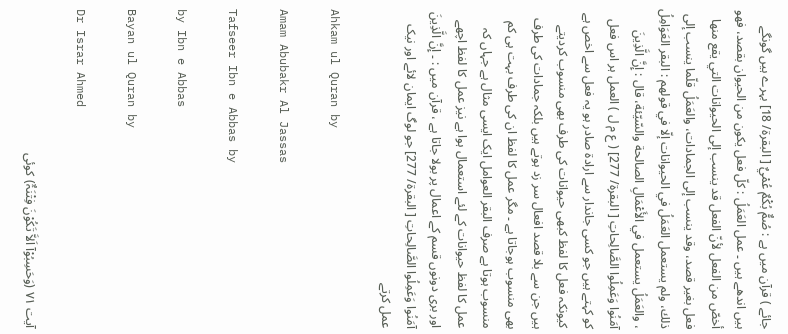جائے ) قرآن میں ہے : صُمٌّ بُكْمٌ عُمْيٌ [ البقرة/ 18] بہرے ہیں گونگے ہیں اندھے ہیں ۔ عمل العَمَلُ : كلّ فعل يكون من الحیوان بقصد، فهو أخصّ من الفعل لأنّ الفعل قد ينسب إلى الحیوانات التي يقع منها فعل بغیر قصد، وقد ينسب إلى الجمادات، والعَمَلُ قلّما ينسب إلى ذلك، ولم يستعمل العَمَلُ في الحیوانات إلّا في قولهم : البقر العَوَامِلُ ، والعَمَلُ يستعمل في الأَعْمَالِ الصالحة والسّيّئة، قال : إِنَّ الَّذِينَ آمَنُوا وَعَمِلُوا الصَّالِحاتِ [ البقرة/ 277] ( ع م ل ) العمل ہر اس فعل کو کہتے ہیں جو کسی جاندار سے ارادۃ صادر ہو یہ فعل سے اخص ہے کیونکہ فعل کا لفظ کبھی حیوانات کی طرف بھی منسوب کردیتے ہیں جن سے بلا قصد افعال سر زد ہوتے ہیں بلکہ جمادات کی طرف بھی منسوب ہوجاتا ہے ۔ مگر عمل کا لفظ ان کی طرف بہت ہی کم منسوب ہوتا ہے صرف البقر العوامل ایک ایسی مثال ہے جہاں کہ عمل کا لفظ حیوانات کے لئے استعمال ہوا ہے نیز عمل کا لفظ اچھے اور بری دونوں قسم کے اعمال پر بولا جاتا ہے ، قرآن میں : ۔ إِنَّ الَّذِينَ آمَنُوا وَعَمِلُوا الصَّالِحاتِ [ البقرة/ 277] جو لوگ ایمان لائے اور نیک عمل کرتے

Ahkam ul Quran by

Amam Abubakr Al Jassas

Tafseer Ibn e Abbas by

by Ibn e Abbas

Bayan ul Quran by

Dr Israr Ahmed

آیت ٧١ (وَحَسِبُوْآ اَلاَّ تَکُوْنَ فِتْنَۃٌ) کوئی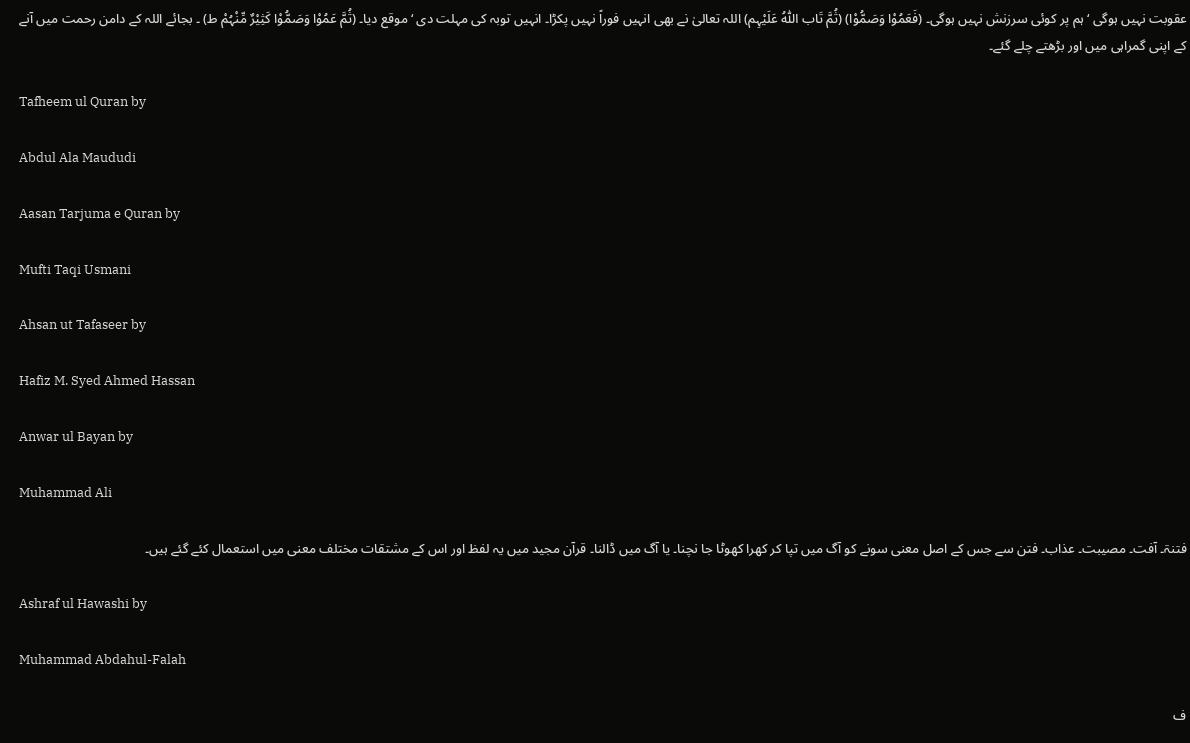عقوبت نہیں ہوگی ‘ ہم پر کوئی سرزنش نہیں ہوگی۔ (فَعَمُوْا وَصَمُّوْا) (ثُمَّ تَاب اللّٰہُ عَلَیْہِم) اللہ تعالیٰ نے بھی انہیں فوراً نہیں پکڑا۔ انہیں توبہ کی مہلت دی ‘ موقع دیا۔ (ثُمَّ عَمُوْا وَصَمُّوْا کَثِیْرٌ مِّنْہُمْ ط) ۔ بجائے اللہ کے دامن رحمت میں آنے کے اپنی گمراہی میں اور بڑھتے چلے گئے۔

Tafheem ul Quran by

Abdul Ala Maududi

Aasan Tarjuma e Quran by

Mufti Taqi Usmani

Ahsan ut Tafaseer by

Hafiz M. Syed Ahmed Hassan

Anwar ul Bayan by

Muhammad Ali

فتنۃ۔ آفت۔ مصیبت۔ عذاب۔ فتن سے جس کے اصل معنی سونے کو آگ میں تپا کر کھرا کھوٹا جا نچنا۔ یا آگ میں ڈالنا۔ قرآن مجید میں یہ لفظ اور اس کے مشتقات مختلف معنی میں استعمال کئے گئے ہیں۔

Ashraf ul Hawashi by

Muhammad Abdahul-Falah

ف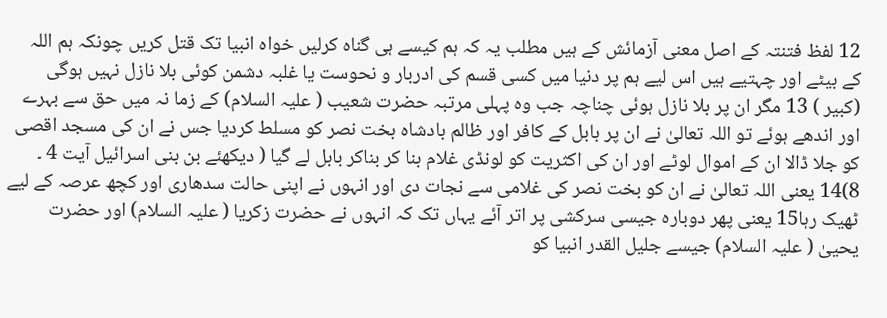12 لفظ فتنتہ کے اصل معنی آزمائش کے ہیں مطلب یہ کہ ہم کیسے ہی گناہ کرلیں خواہ انبیا تک قتل کریں چونکہ ہم اللہ کے بیٹے اور چہتیے ہیں اس لیے ہم پر دنیا میں کسی قسم کی ادربار و نحوست یا غلبہ دشمن کوئی بلا نازل نہیں ہوگی (کبیر ) 13 مگر ان پر بلا نازل ہوئی چناچہ جب وہ پہلی مرتبہ حضرت شعیب ( علیہ السلام) کے زما نہ میں حق سے بہرے اور اندھے ہوئے تو اللہ تعالیٰ نے ان پر بابل کے کافر اور ظالم بادشاہ بخت نصر کو مسلط کردیا جس نے ان کی مسجد اقصی کو جلا ڈالا ان کے اموال لوٹے اور ان کی اکثریت کو لونڈی غلام بنا کر بناکر بابل لے گیا ( دیکھئے بن بنی اسرائیل آیت 4 ۔ 8)14 یعنی اللہ تعالیٰ نے ان کو بخت نصر کی غلامی سے نجات دی اور انہوں نے اپنی حالت سدھاری اور کچھ عرصہ کے لیے ٹھیک رہا15 یعنی پھر دوبارہ جیسی سرکشی پر اتر آئے یہاں تک کہ انہوں نے حضرت زکریا ( علیہ السلام) اور حضرت یحییٰ ( علیہ السلام) جیسے جلیل القدر انبیا کو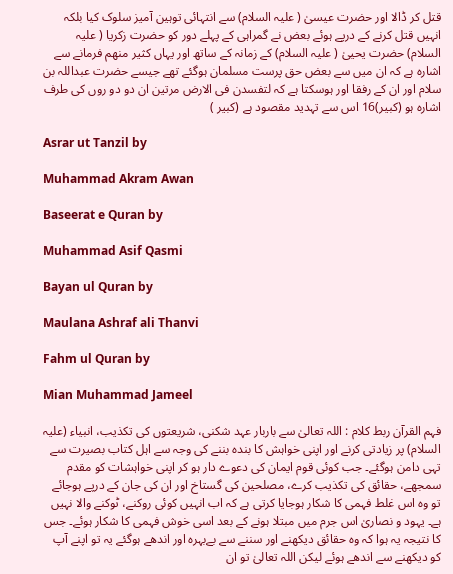قتل کر ڈالا اور حضرت عیسیٰ ( علیہ السلام) سے انتہائی توہین آمیز سلوک کیا بلکہ انہیں قتل کرنے کے درپے ہوئے بعض نے گمراہی کے پہلے دور کو حضرت زکریا ( علیہ السلام) حضرت یحییٰ ( علیہ السلام) کے زمانہ کے ساتھ اور یہاں کثیر منھم فرمانے سے اشارہ ہے کہ ان میں سے بعض حق پرست مسلمان ہوگئے تھے جیسے حضرت عبداللہ بن سلام اور ان کے رفقا اور ہوسکتا ہے کہ لتفسدن فی الارض مرتین ان دو دو روں کی طرف اشارہ ہو (کبیر)16 اس سے تہدید مقصود ہے (کبیر )

Asrar ut Tanzil by

Muhammad Akram Awan

Baseerat e Quran by

Muhammad Asif Qasmi

Bayan ul Quran by

Maulana Ashraf ali Thanvi

Fahm ul Quran by

Mian Muhammad Jameel

فہم القرآن ربط کلام : اللہ تعالیٰ سے باربار عہد شکنی، شریعتوں کی تکذیب، انبیاء (علیہ السلام) پر زیادتی کرنے اور اپنی خواہش کا بندہ بننے کی وجہ سے اہل کتاب بصیرت سے تہی دامن ہوگئے۔ جب کوئی قوم ایمان کی دعوے دار ہو کر اپنی خواہشات کو مقدم سمجھے، حقائق کی تکذیب کرے، مصلحین کی گستاخ اور ان کی جان کے درپے ہوجائے تو وہ اس غلط فہمی کا شکار ہوجایا کرتی ہے کہ اب انہیں کوئی روکنے، ٹوکنے والا نہیں ہے۔ یہود و نصاریٰ اس جرم میں مبتلا ہونے کے بعد اسی خوش فہمی کا شکار ہوئے۔ جس کا نتیجہ یہ ہوا کہ وہ حقائق دیکھنے اور سننے سے بےبہرہ اور اندھے ہوگئے یہ تو اپنے آپ کو دیکھنے سے اندھے ہوئے لیکن اللہ تعالیٰ تو ان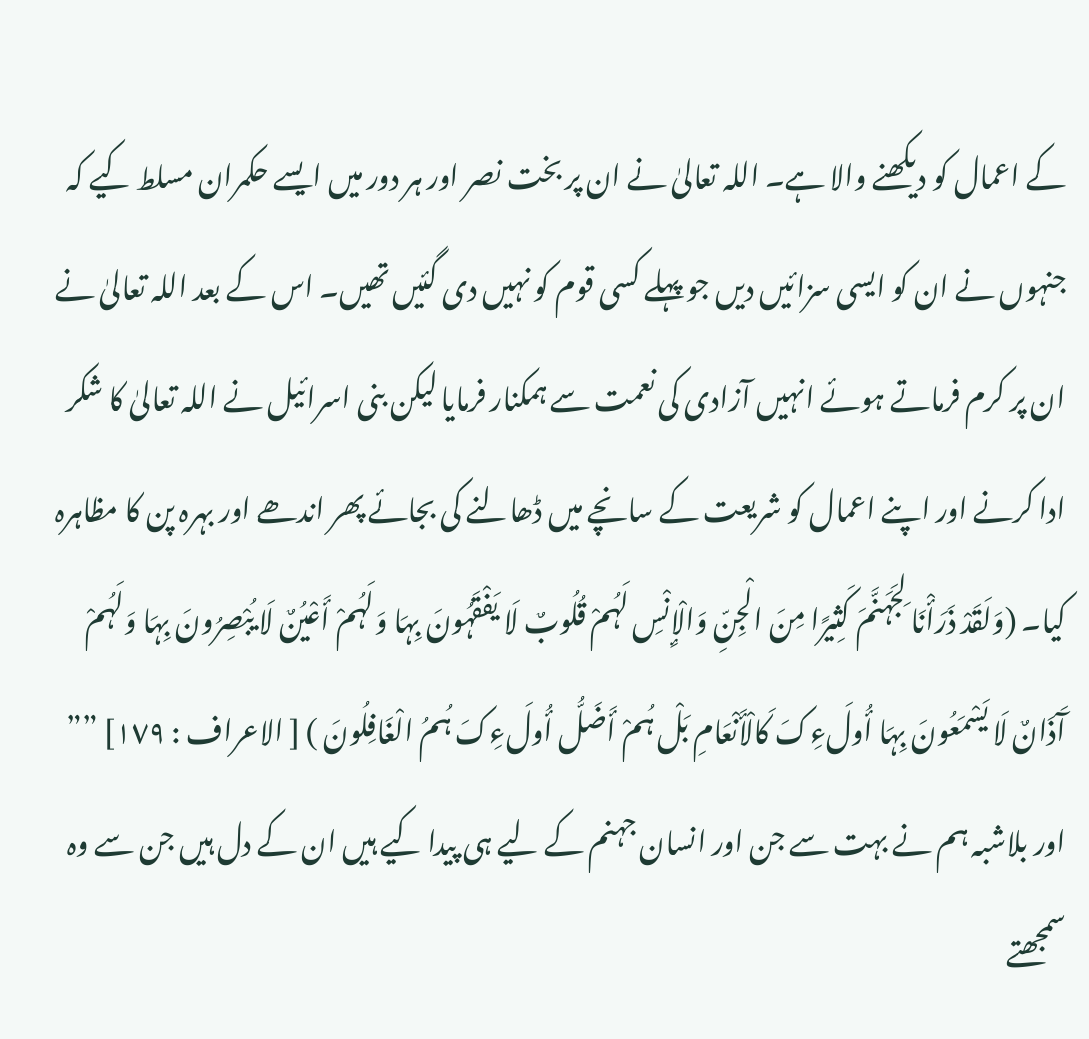کے اعمال کو دیکھنے والا ہے۔ اللہ تعالیٰ نے ان پر بخت نصر اور ہر دور میں ایسے حکمران مسلط کیے کہ جنہوں نے ان کو ایسی سزائیں دیں جو پہلے کسی قوم کو نہیں دی گئیں تھیں۔ اس کے بعد اللہ تعالیٰ نے ان پر کرم فرماتے ہوئے انہیں آزادی کی نعمت سے ہمکنار فرمایا لیکن بنی اسرائیل نے اللہ تعالیٰ کا شکر ادا کرنے اور اپنے اعمال کو شریعت کے سانچے میں ڈھالنے کی بجائے پھر اندھے اور بہرہ پن کا مظاہرہ کیا۔ (وَلَقَدْ ذَرَأْنَا لِجَہَنَّمَ کَثِیرًا مِنَ الْجِنِّ وَالْإِنْسِ لَہُمْ قُلُوبٌ لَا یَفْقَہُونَ بِہَا وَلَہُمْ أَعْیُنٌ لَا یُبْصِرُونَ بِہَا وَلَہُمْ آَذَانٌ لَا یَسْمَعُونَ بِہَا أُولَءِکَ کَالْأَنْعَامِ بَلْ ہُمْ أَضَلُّ أُولَءِکَ ہُمُ الْغَافِلُونَ ) [ الاعراف : ١٧٩] ”” اور بلاشبہ ہم نے بہت سے جن اور انسان جہنم کے لیے ہی پیدا کیے ہیں ان کے دل ہیں جن سے وہ سمجھتے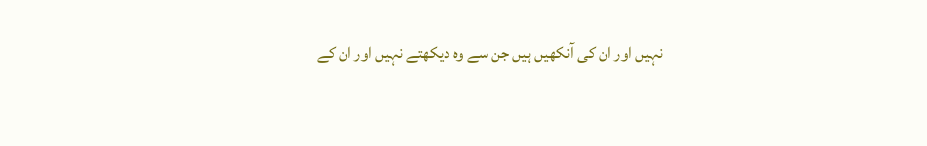نہیں اور ان کی آنکھیں ہیں جن سے وہ دیکھتے نہیں اور ان کے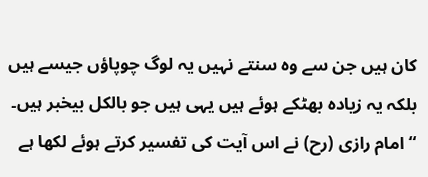کان ہیں جن سے وہ سنتے نہیں یہ لوگ چوپاؤں جیسے ہیں بلکہ یہ زیادہ بھٹکے ہوئے ہیں یہی ہیں جو بالکل بیخبر ہیں۔ “ امام رازی (رح) نے اس آیت کی تفسیر کرتے ہوئے لکھا ہے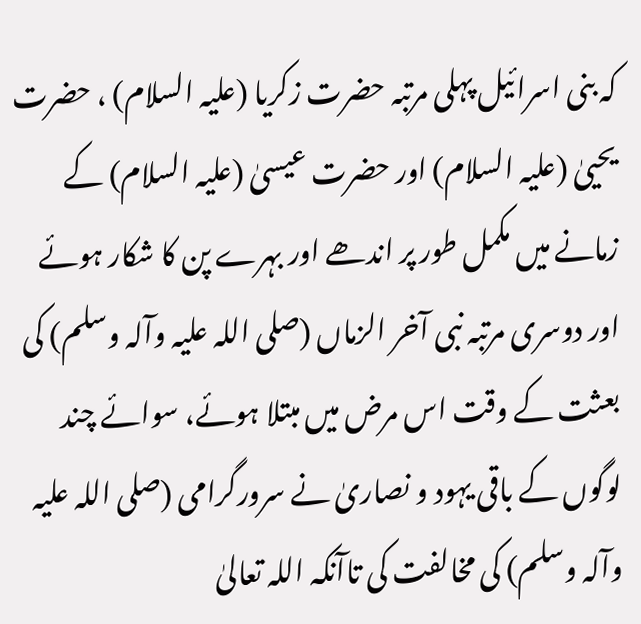کہ بنی اسرائیل پہلی مرتبہ حضرت زکریا (علیہ السلام) ، حضرت یحییٰ (علیہ السلام) اور حضرت عیسیٰ (علیہ السلام) کے زمانے میں مکمل طور پر اندھے اور بہرے پن کا شکار ہوئے اور دوسری مرتبہ نبی آخر الزماں (صلی اللہ علیہ وآلہ وسلم) کی بعثت کے وقت اس مرض میں مبتلا ہوئے، سوائے چند لوگوں کے باقی یہود و نصاریٰ نے سرورگرامی (صلی اللہ علیہ وآلہ وسلم) کی مخالفت کی تاآنکہ اللہ تعالیٰ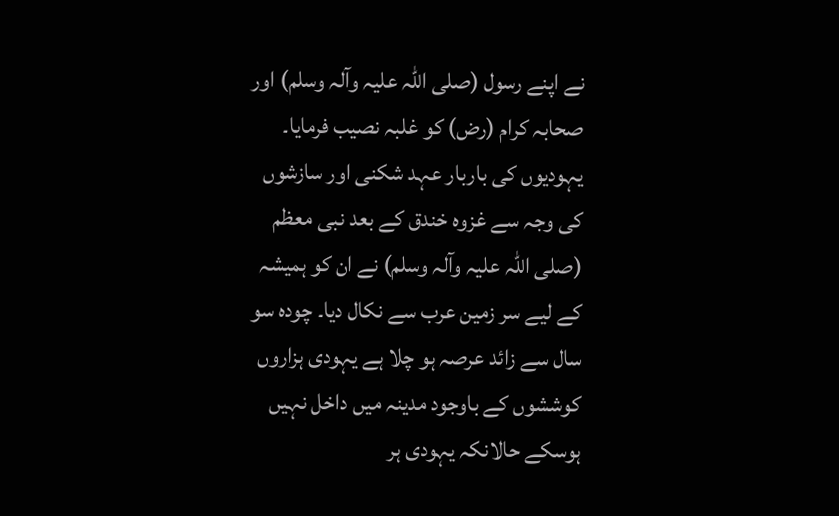نے اپنے رسول (صلی اللہ علیہ وآلہ وسلم) اور صحابہ کرام (رض) کو غلبہ نصیب فرمایا۔ یہودیوں کی باربار عہد شکنی اور سازشوں کی وجہ سے غزوہ خندق کے بعد نبی معظم (صلی اللہ علیہ وآلہ وسلم) نے ان کو ہمیشہ کے لیے سر زمین عرب سے نکال دیا۔ چودہ سو سال سے زائد عرصہ ہو چلا ہے یہودی ہزاروں کوششوں کے باوجود مدینہ میں داخل نہیں ہوسکے حالانکہ یہودی ہر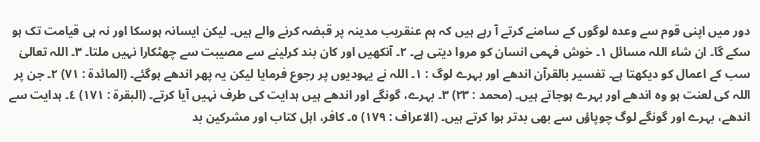دور میں اپنی قوم سے وعدہ لوگوں کے سامنے کرتے آ رہے ہیں کہ ہم عنقریب مدینہ پر قبضہ کرنے والے ہیں۔ لیکن ایسانہ ہوسکا اور نہ ہی قیامت تک ہو سکے گا۔ ان شاء اللہ مسائل ١۔ خوش فہمی انسان کو مروا دیتی ہے۔ ٢۔ آنکھیں اور کان بند کرلینے سے مصیبت سے چھٹکارا نہیں ملتا۔ ٣۔ اللہ تعالیٰ سب کے اعمال کو دیکھتا ہے۔ تفسیر بالقرآن اندھے اور بہرے لوگ : ١۔ اللہ نے یہودیوں پر رجوع فرمایا لیکن یہ پھر اندھے ہوگئے۔ (المائدۃ : ٧١) ٢۔ جن پر اللہ کی لعنت ہو وہ اندھے اور بہرے ہوجاتے ہیں۔ (محمد : ٢٣) ٣۔ بہرے، گونگے اور اندھے ہیں ہدایت کی طرف نہیں آیا کرتے۔ (البقرۃ : ١٧١) ٤۔ ہدایت سے اندھے، بہرے اور گونگے لوگ چوپاؤں سے بھی بدتر ہوا کرتے ہیں۔ (الاعراف : ١٧٩) ٥۔ کافر، اہل کتاب اور مشرکین بد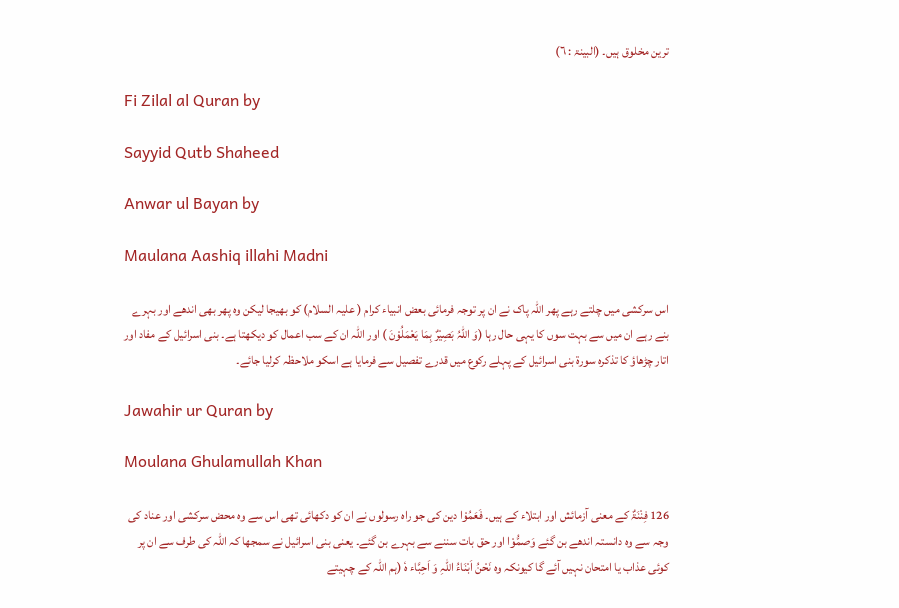ترین مخلوق ہیں۔ (البینۃ : ٦)

Fi Zilal al Quran by

Sayyid Qutb Shaheed

Anwar ul Bayan by

Maulana Aashiq illahi Madni

اس سرکشی میں چلتے رہے پھر اللہ پاک نے ان پر توجہ فرمائی بعض انبیاء کرام ( علیہ السلام) کو بھیجا لیکن وہ پھر بھی اندھے اور بہرے بنے رہے ان میں سے بہت سوں کا یہی حال رہا (وَ اللّٰہُ بَصِیْرٌ بِمَا یَعْمَلُوْنَ ) اور اللہ ان کے سب اعمال کو دیکھتا ہے۔ بنی اسرائیل کے مفاد اور اتار چڑھاؤ کا تذکرہ سورة بنی اسرائیل کے پہلے رکوع میں قدرے تفصیل سے فرمایا ہے اسکو ملاحظہ کرلیا جائے۔

Jawahir ur Quran by

Moulana Ghulamullah Khan

126 فِنْنَۃٌ کے معنی آزمائش اور ابتلاء کے ہیں۔ فَعَمُوْا دین کی جو راہ رسولوں نے ان کو دکھائی تھی اس سے وہ محض سرکشی اور عناد کی وجہ سے وہ دانستہ اندھے بن گئے وَصمُّوْا اور حق بات سننے سے بہرے بن گئے۔ یعنی بنی اسرائیل نے سمجھا کہ اللہ کی طرف سے ان پر کوئی عذاب یا امتحان نہیں آئے گا کیونکہ وہ نَحْنُ اَبْنَاءُ اللہِ وَ اَحِبَّاء ہٗ (ہم اللہ کے چہیتے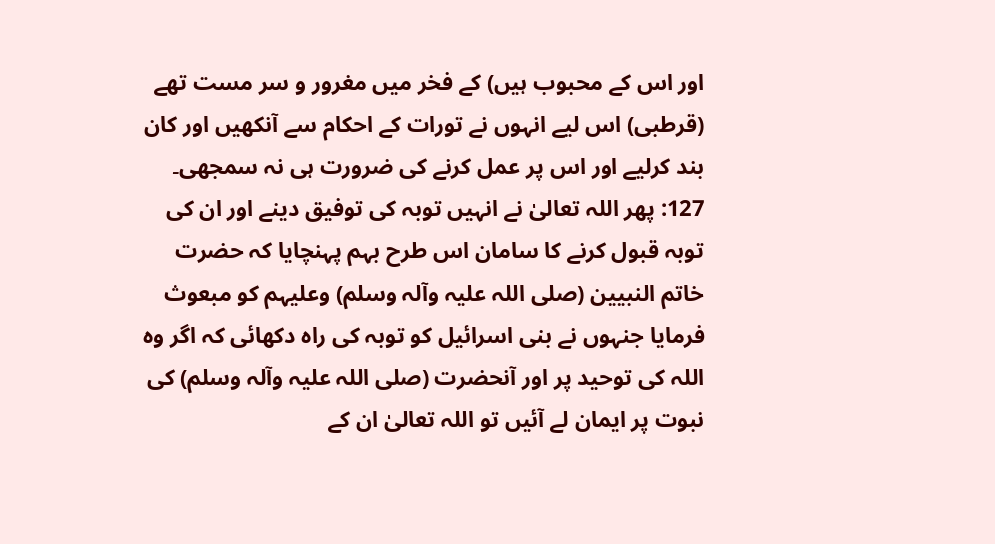اور اس کے محبوب ہیں) کے فخر میں مغرور و سر مست تھے (قرطبی) اس لیے انہوں نے تورات کے احکام سے آنکھیں اور کان بند کرلیے اور اس پر عمل کرنے کی ضرورت ہی نہ سمجھی۔ 127: پھر اللہ تعالیٰ نے انہیں توبہ کی توفیق دینے اور ان کی توبہ قبول کرنے کا سامان اس طرح بہم پہنچایا کہ حضرت خاتم النبیین (صلی اللہ علیہ وآلہ وسلم) وعلیہم کو مبعوث فرمایا جنہوں نے بنی اسرائیل کو توبہ کی راہ دکھائی کہ اگر وہ اللہ کی توحید پر اور آنحضرت (صلی اللہ علیہ وآلہ وسلم) کی نبوت پر ایمان لے آئیں تو اللہ تعالیٰ ان کے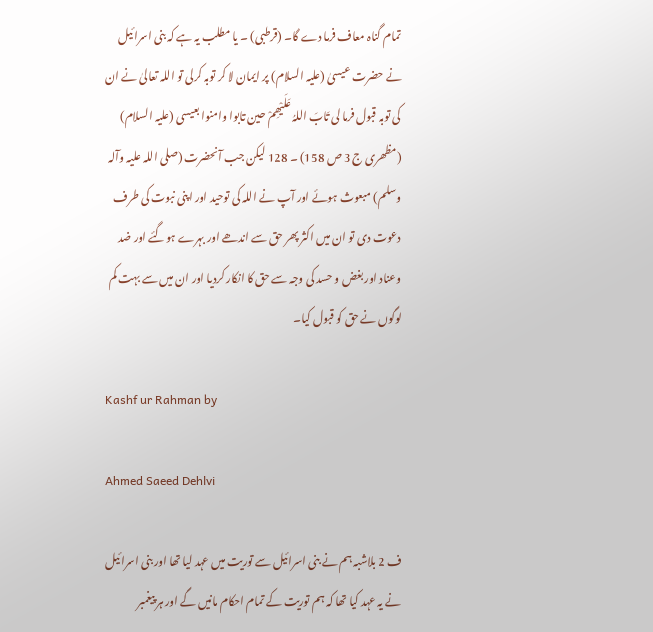تمام گناہ معاف فرما دے گا۔ (قرطبی) ۔ یا مطلب یہ ہے کہ بنی اسرائیل نے حضرت عیسیٰ (علیہ السلام) پر ایمان لا کر توبہ کرلی تو اللہ تعالیٰ نے ان کی توبہ قبول فرما لی تَابَ اللہُ عَلَیْھِمْ حین تابوا وامنوا بعیسی (علیہ السلام) (مظھری ج 3 ص 158) ۔ 128 لیکن جب آنحضرت (صلی اللہ علیہ وآلہ وسلم) مبعوث ہوئے اور آپ نے اللہ کی توحید اور اپنی نبوت کی طرف دعوت دی تو ان میں اکثر پھر حق سے اندھے اور بہرے ہوگئے اور ضد وعناد اور بغض و حسد کی وجہ سے حق کا انکار کردیا اور ان میں سے بہت کم لوگوں نے حق کو قبول کیا۔

Kashf ur Rahman by

Ahmed Saeed Dehlvi

ف 2 بلاشبہ ہم نے بنی اسرائیل سے توریت میں عہد لیا تھا اور بنی اسرائیل نے یہ عہد کیا تھا کہ ہم توریت کے تمام احکام مانیں گے اور ہر پیغمبر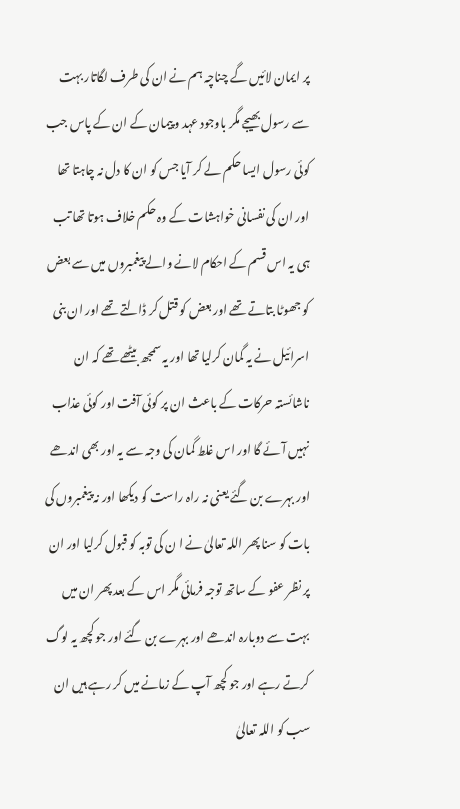پر ایمان لائیں گے چناچہ ہم نے ان کی طرف لگاتار بہت سے رسول بھیجے مگر باوجود عہد و پیمان کے ان کے پاس جب کوئی رسول ایسا حکم لے کر آیا جس کو ان کا دل نہ چاہتا تھا اور ان کی نفسانی خواہشات کے وہ حکم خلاف ہوتا تھا تب ہی یہ اس قسم کے احکام لانے والے پیغمبروں میں سے بعض کو جھوٹا بتاتے تھے اور بعض کو قتل کر ڈالتے تھے اور ان بنی اسرائیل نے یہ گمان کرلیا تھا اور یہ سمجھ بیٹھے تھے کہ ان ناشائستہ حرکات کے باعث ان پر کوئی آفت اور کوئی عذاب نہیں آئے گا اور اس غلط گمان کی وجہ سے یہ اور بھی اندھے اور بہرے بن گئے یعنی نہ راہ راست کو دیکھا اور نہ پیغمبروں کی بات کو سنا پھر اللہ تعالیٰ نے ا ن کی توبہ کو قبول کرلیا اور ان پر نظر عفو کے ساتھ توجہ فرمائی مگر اس کے بعد پھر ان میں بہت سے دوبارہ اندھے اور بہرے بن گئے اور جو کچھ یہ لوگ کرتے رہے اور جو کچھ آپ کے زمانے میں کر رہے ہیں ان سب کو اللہ تعالیٰ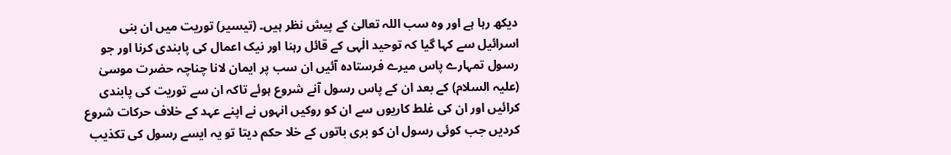دیکھ رہا ہے اور وہ سب اللہ تعالیٰ کے پیش نظر ہیں۔ (تیسیر) توریت میں ان بنی اسرائیل سے کہا گیا کہ توحید الٰہی کے قائل رہنا اور نیک اعمال کی پابندی کرنا اور جو رسول تمہارے پاس میرے فرستادہ آئیں ان سب پر ایمان لانا چناچہ حضرت موسیٰ (علیہ السلام) کے بعد ان کے پاس رسول آنے شروع ہوئے تاکہ ان سے توریت کی پابندی کرائیں اور ان کی غلط کاریوں سے ان کو روکیں انہوں نے اپنے عہد کے خلاف حرکات شروع کردیں جب کوئی رسول ان کو بری باتوں کے خلا حکم دیتا تو یہ ایسے رسول کی تکذیب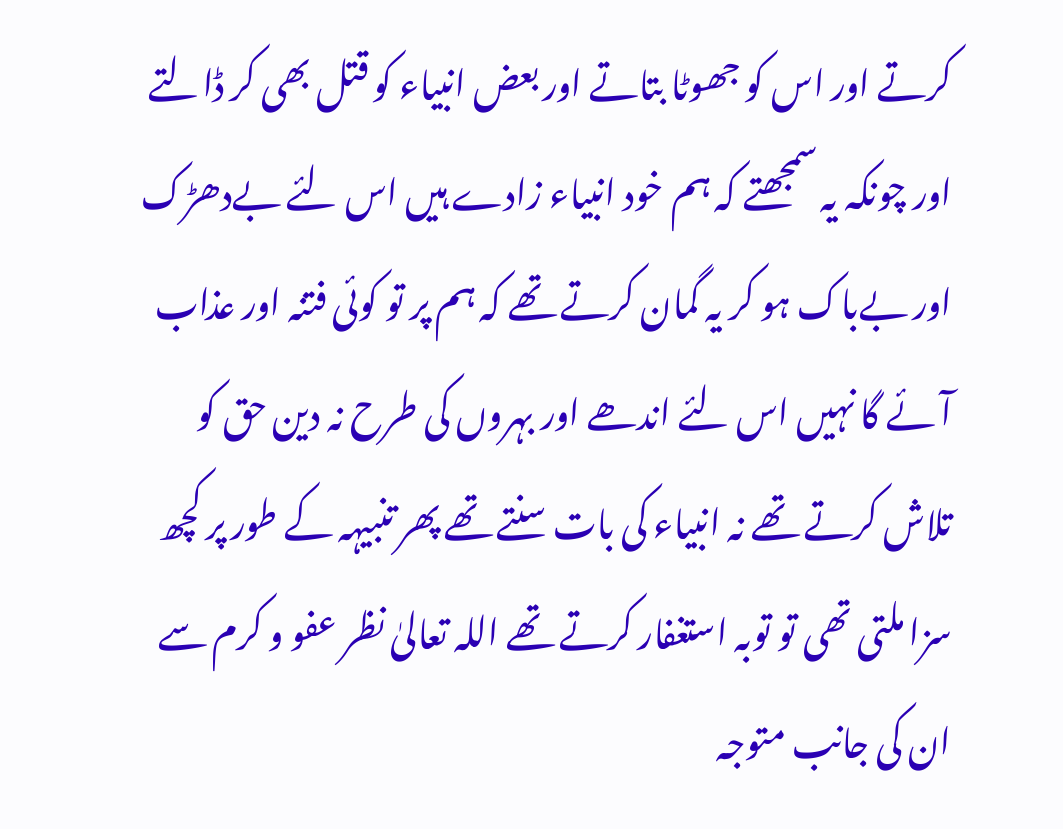کرتے اور اس کو جھوٹا بتاتے اور بعض انبیاء کو قتل بھی کر ڈالتے اور چونکہ یہ سمجھتے کہ ہم خود انبیاء زادے ہیں اس لئے بےدھڑک اور بےباک ہو کر یہ گمان کرتے تھے کہ ہم پر تو کوئی فتنہ اور عذاب آئے گا نہیں اس لئے اندھے اور بہروں کی طرح نہ دین حق کو تلاش کرتے تھے نہ انبیاء کی بات سنتے تھے پھر تنبیہہ کے طور پر کچھ سزا ملتی تھی تو توبہ استغفار کرتے تھے اللہ تعالیٰ نظر عفو و کرم سے ان کی جانب متوجہ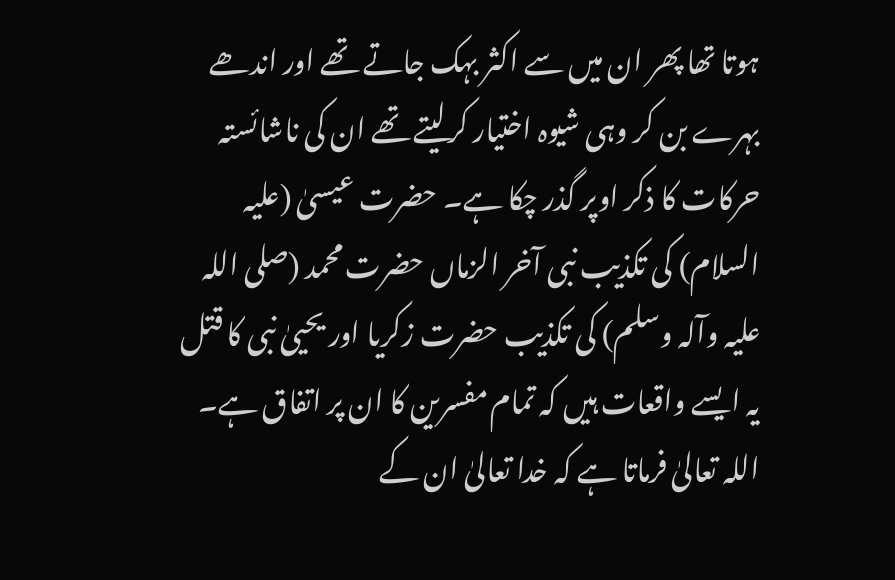ہوتا تھا پھر ان میں سے اکثر بہک جاتے تھے اور اندھے بہرے بن کر وہی شیوہ اختیار کرلیتے تھے ان کی ناشائستہ حرکات کا ذکر اوپر گذر چکا ہے۔ حضرت عیسیٰ (علیہ السلام) کی تکذیب نبی آخر الزماں حضرت محمد (صلی اللہ علیہ وآلہ وسلم) کی تکذیب حضرت زکریا اور یحییٰ نبی کا قتل یہ ایسے واقعات ہیں کہ تمام مفسرین کا ان پر اتفاق ہے۔ اللہ تعالیٰ فرماتا ہے کہ خدا تعالیٰ ان کے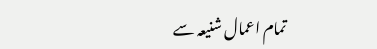تمام اعمال شنیعہ سے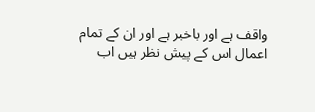واقف ہے اور باخبر ہے اور ان کے تمام اعمال اس کے پیش نظر ہیں اب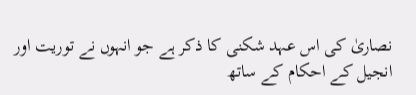نصاریٰ کی اس عہد شکنی کا ذکر ہے جو انہوں نے توریت اور انجیل کے احکام کے ساتھ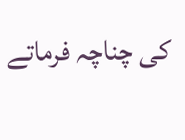کی چناچہ فرماتے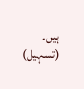ہیں۔ (تسہیل)